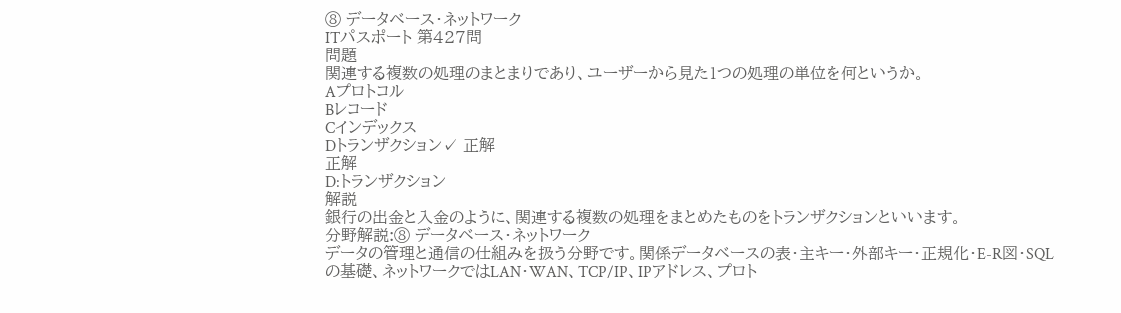⑧ データベース・ネットワーク
ITパスポート 第427問
問題
関連する複数の処理のまとまりであり、ユーザーから見た1つの処理の単位を何というか。
Aプロトコル
Bレコード
Cインデックス
Dトランザクション✓ 正解
正解
D:トランザクション
解説
銀行の出金と入金のように、関連する複数の処理をまとめたものをトランザクションといいます。
分野解説:⑧ データベース・ネットワーク
データの管理と通信の仕組みを扱う分野です。関係データベースの表・主キー・外部キー・正規化・E-R図・SQLの基礎、ネットワークではLAN・WAN、TCP/IP、IPアドレス、プロト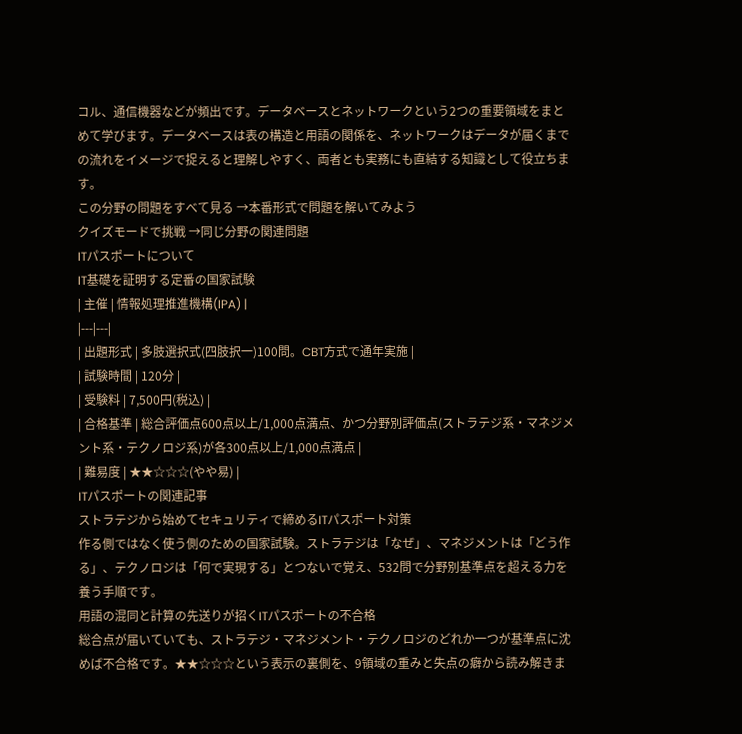コル、通信機器などが頻出です。データベースとネットワークという2つの重要領域をまとめて学びます。データベースは表の構造と用語の関係を、ネットワークはデータが届くまでの流れをイメージで捉えると理解しやすく、両者とも実務にも直結する知識として役立ちます。
この分野の問題をすべて見る →本番形式で問題を解いてみよう
クイズモードで挑戦 →同じ分野の関連問題
ITパスポートについて
IT基礎を証明する定番の国家試験
| 主催 | 情報処理推進機構(IPA) |
|---|---|
| 出題形式 | 多肢選択式(四肢択一)100問。CBT方式で通年実施 |
| 試験時間 | 120分 |
| 受験料 | 7,500円(税込) |
| 合格基準 | 総合評価点600点以上/1,000点満点、かつ分野別評価点(ストラテジ系・マネジメント系・テクノロジ系)が各300点以上/1,000点満点 |
| 難易度 | ★★☆☆☆(やや易) |
ITパスポートの関連記事
ストラテジから始めてセキュリティで締めるITパスポート対策
作る側ではなく使う側のための国家試験。ストラテジは「なぜ」、マネジメントは「どう作る」、テクノロジは「何で実現する」とつないで覚え、532問で分野別基準点を超える力を養う手順です。
用語の混同と計算の先送りが招くITパスポートの不合格
総合点が届いていても、ストラテジ・マネジメント・テクノロジのどれか一つが基準点に沈めば不合格です。★★☆☆☆という表示の裏側を、9領域の重みと失点の癖から読み解きま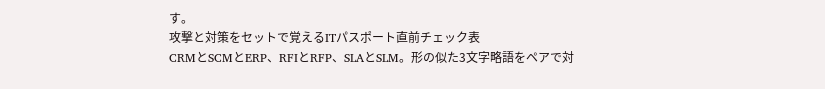す。
攻撃と対策をセットで覚えるITパスポート直前チェック表
CRMとSCMとERP、RFIとRFP、SLAとSLM。形の似た3文字略語をペアで対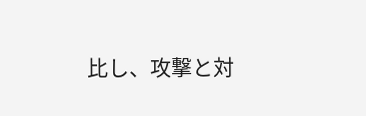比し、攻撃と対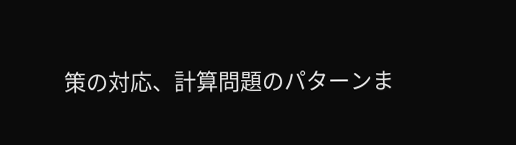策の対応、計算問題のパターンま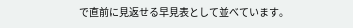で直前に見返せる早見表として並べています。